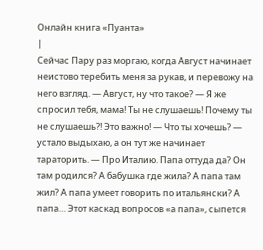Онлайн книга «Пуанта»
|
Сейчас Пару раз моргаю, когда Август начинает неистово теребить меня за рукав, и перевожу на него взгляд. — Август, ну что такое? — Я же спросил тебя, мама! Ты не слушаешь! Почему ты не слушаешь?! Это важно! — Что ты хочешь? — устало выдыхаю, а он тут же начинает тараторить. — Про Италию. Папа оттуда да? Он там родился? А бабушка где жила? А папа там жил? А папа умеет говорить по итальянски? А папа… Этот каскад вопросов «а папа», сыпется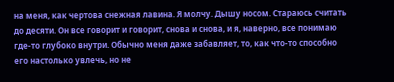на меня, как чертова снежная лавина. Я молчу. Дышу носом. Стараюсь считать до десяти. Он все говорит и говорит, снова и снова, и я, наверно, все понимаю где-то глубоко внутри. Обычно меня даже забавляет, то, как что-то способно его настолько увлечь, но не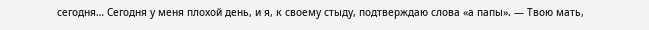сегодня… Сегодня у меня плохой день, и я, к своему стыду, подтверждаю слова «а папы». — Твою мать,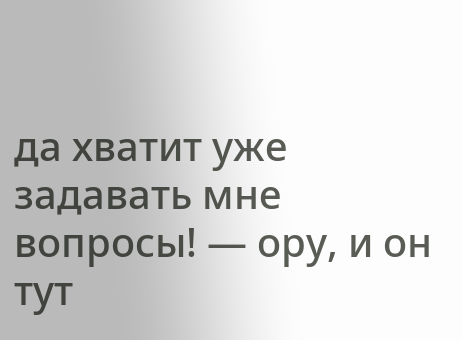да хватит уже задавать мне вопросы! — ору, и он тут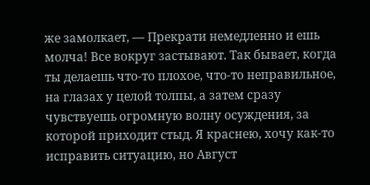же замолкает, — Прекрати немедленно и ешь молча! Все вокруг застывают. Так бывает, когда ты делаешь что-то плохое, что-то неправильное, на глазах у целой толпы, а затем сразу чувствуешь огромную волну осуждения, за которой приходит стыд. Я краснею, хочу как-то исправить ситуацию, но Август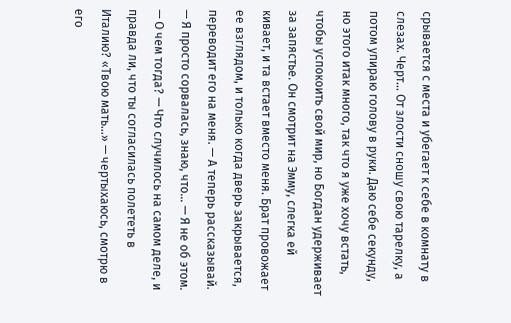срывается с места и убегает к себе в комнату в слезах. Черт… От злости сношу свою тарелку, а потом упираю голову в руки. Даю себе секунду, но этого итак много, так что я уже хочу встать, чтобы успокоить свой мир, но Богдан удерживает за запястье. Он смотрит на Эмму, слегка ей кивает, и та встает вместо меня. Брат провожает ее взглядом, и только когда дверь закрывается, переводит его на меня. — А теперь рассказывай. — Я просто сорвалась, знаю, что… — Я не об этом. — О чем тогда? — Что случилось на самом деле, и правда ли, что ты согласилась полететь в Италию? «Твою мать…» — чертыхаюсь, смотрю в его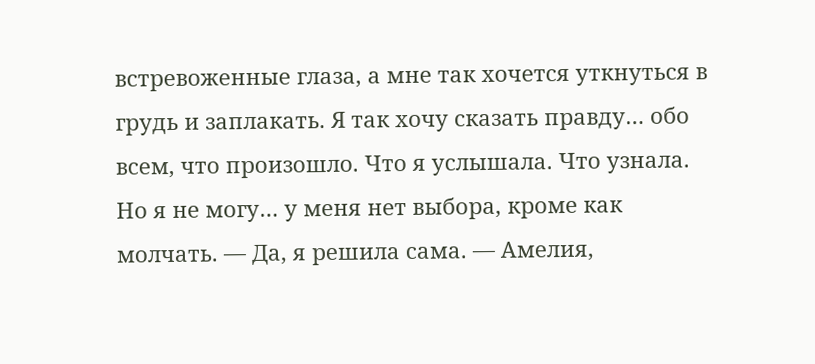встревоженные глаза, а мне так хочется уткнуться в грудь и заплакать. Я так хочу сказать правду… обо всем, что произошло. Что я услышала. Что узнала. Но я не могу… у меня нет выбора, кроме как молчать. — Да, я решила сама. — Амелия,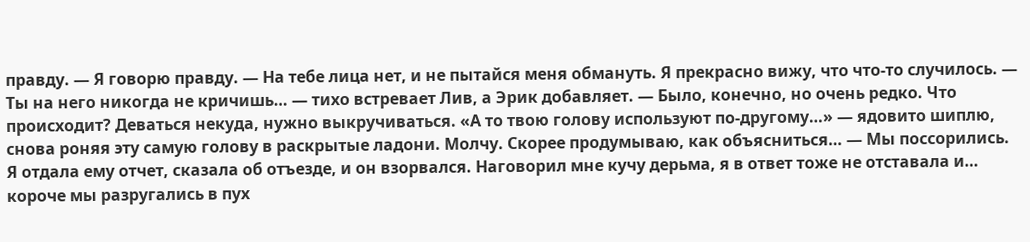правду. — Я говорю правду. — На тебе лица нет, и не пытайся меня обмануть. Я прекрасно вижу, что что-то случилось. — Ты на него никогда не кричишь… — тихо встревает Лив, а Эрик добавляет. — Было, конечно, но очень редко. Что происходит? Деваться некуда, нужно выкручиваться. «А то твою голову используют по-другому…» — ядовито шиплю, снова роняя эту самую голову в раскрытые ладони. Молчу. Скорее продумываю, как объясниться… — Мы поссорились. Я отдала ему отчет, сказала об отъезде, и он взорвался. Наговорил мне кучу дерьма, я в ответ тоже не отставала и… короче мы разругались в пух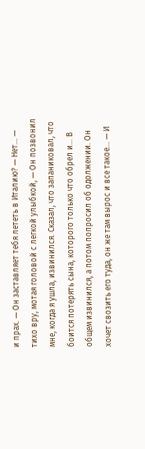и прах. — Он заставляет тебя лететь в Италию? — Нет… — тихо вру, мотая головой с легкой улыбкой, — Он позвонил мне, когда я ушла, извинился. Сказал, что запаниковал, что боится потерять сына, которого только что обрел и… В общем извинился, а потом попросил об одолжении. Он хочет свозить его туда, он же там вырос и все такое… — И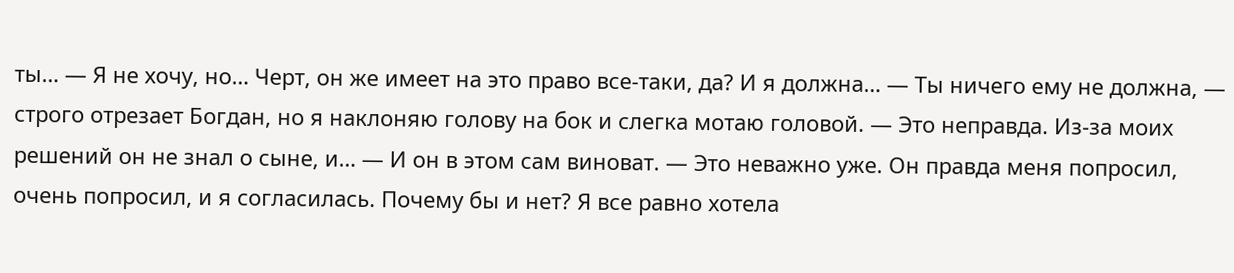ты… — Я не хочу, но… Черт, он же имеет на это право все-таки, да? И я должна… — Ты ничего ему не должна, — строго отрезает Богдан, но я наклоняю голову на бок и слегка мотаю головой. — Это неправда. Из-за моих решений он не знал о сыне, и… — И он в этом сам виноват. — Это неважно уже. Он правда меня попросил, очень попросил, и я согласилась. Почему бы и нет? Я все равно хотела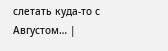слетать куда-то с Августом… |